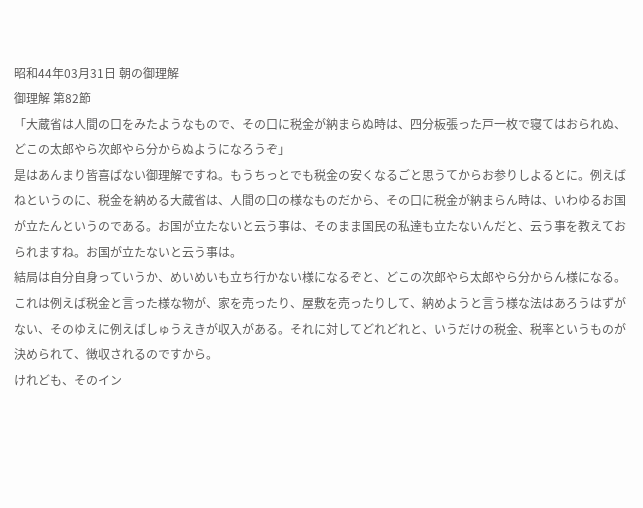昭和44年03月31日 朝の御理解
御理解 第82節
「大蔵省は人間の口をみたようなもので、その口に税金が納まらぬ時は、四分板張った戸一枚で寝てはおられぬ、どこの太郎やら次郎やら分からぬようになろうぞ」
是はあんまり皆喜ばない御理解ですね。もうちっとでも税金の安くなるごと思うてからお参りしよるとに。例えばねというのに、税金を納める大蔵省は、人間の口の様なものだから、その口に税金が納まらん時は、いわゆるお国が立たんというのである。お国が立たないと云う事は、そのまま国民の私達も立たないんだと、云う事を教えておられますね。お国が立たないと云う事は。
結局は自分自身っていうか、めいめいも立ち行かない様になるぞと、どこの次郎やら太郎やら分からん様になる。これは例えば税金と言った様な物が、家を売ったり、屋敷を売ったりして、納めようと言う様な法はあろうはずがない、そのゆえに例えばしゅうえきが収入がある。それに対してどれどれと、いうだけの税金、税率というものが決められて、徴収されるのですから。
けれども、そのイン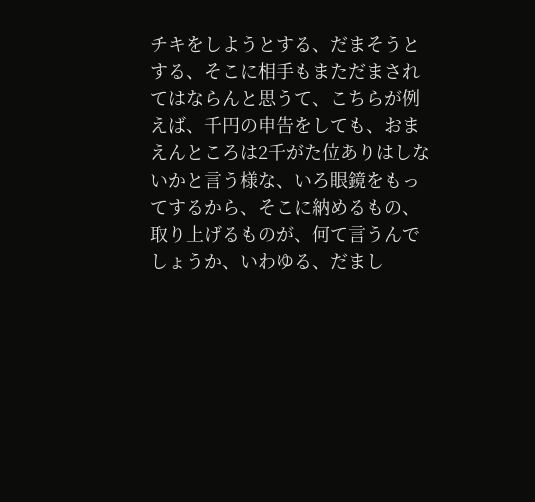チキをしようとする、だまそうとする、そこに相手もまただまされてはならんと思うて、こちらが例えば、千円の申告をしても、おまえんところは2千がた位ありはしないかと言う様な、いろ眼鏡をもってするから、そこに納めるもの、取り上げるものが、何て言うんでしょうか、いわゆる、だまし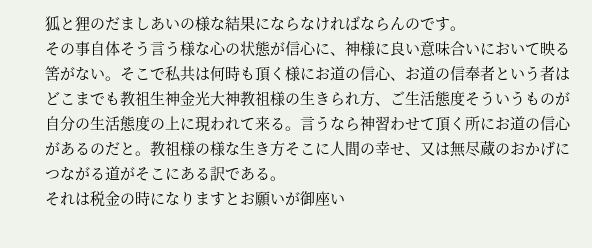狐と狸のだましあいの様な結果にならなければならんのです。
その事自体そう言う様な心の状態が信心に、神様に良い意味合いにおいて映る筈がない。そこで私共は何時も頂く様にお道の信心、お道の信奉者という者はどこまでも教祖生神金光大神教祖様の生きられ方、ご生活態度そういうものが自分の生活態度の上に現われて来る。言うなら神習わせて頂く所にお道の信心があるのだと。教祖様の様な生き方そこに人間の幸せ、又は無尽蔵のおかげにつながる道がそこにある訳である。
それは税金の時になりますとお願いが御座い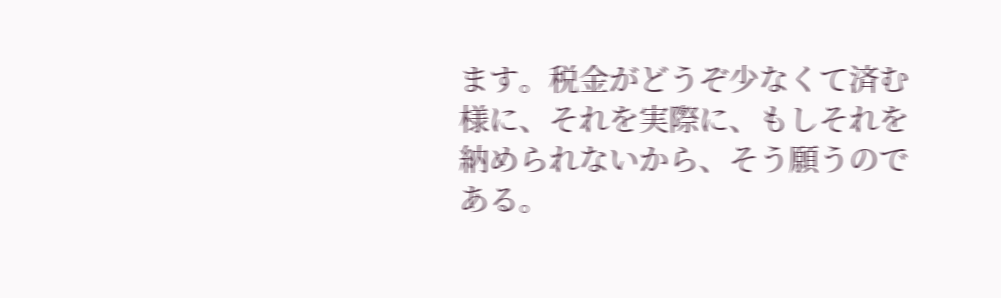ます。税金がどうぞ少なくて済む様に、それを実際に、もしそれを納められないから、そう願うのである。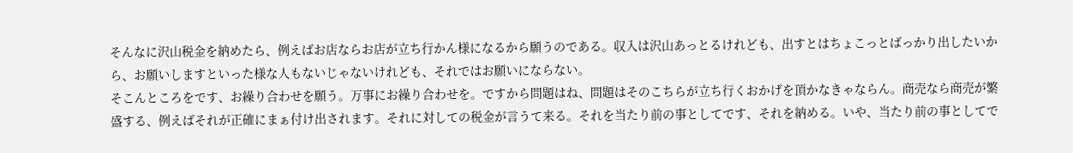そんなに沢山税金を納めたら、例えばお店ならお店が立ち行かん様になるから願うのである。収入は沢山あっとるけれども、出すとはちょこっとばっかり出したいから、お願いしますといった様な人もないじゃないけれども、それではお願いにならない。
そこんところをです、お繰り合わせを願う。万事にお繰り合わせを。ですから問題はね、問題はそのこちらが立ち行くおかげを頂かなきゃならん。商売なら商売が繁盛する、例えばそれが正確にまぁ付け出されます。それに対しての税金が言うて来る。それを当たり前の事としてです、それを納める。いや、当たり前の事としてで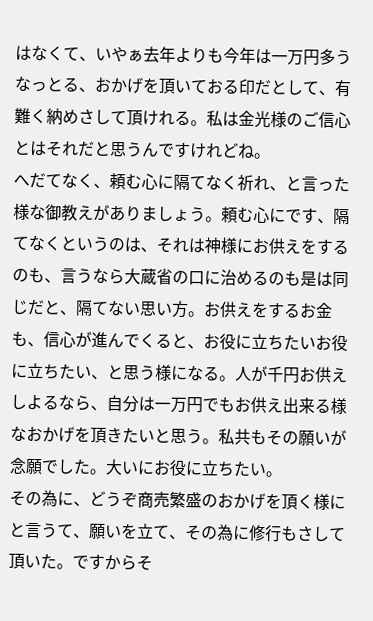はなくて、いやぁ去年よりも今年は一万円多うなっとる、おかげを頂いておる印だとして、有難く納めさして頂けれる。私は金光様のご信心とはそれだと思うんですけれどね。
へだてなく、頼む心に隔てなく祈れ、と言った様な御教えがありましょう。頼む心にです、隔てなくというのは、それは神様にお供えをするのも、言うなら大蔵省の口に治めるのも是は同じだと、隔てない思い方。お供えをするお金も、信心が進んでくると、お役に立ちたいお役に立ちたい、と思う様になる。人が千円お供えしよるなら、自分は一万円でもお供え出来る様なおかげを頂きたいと思う。私共もその願いが念願でした。大いにお役に立ちたい。
その為に、どうぞ商売繁盛のおかげを頂く様にと言うて、願いを立て、その為に修行もさして頂いた。ですからそ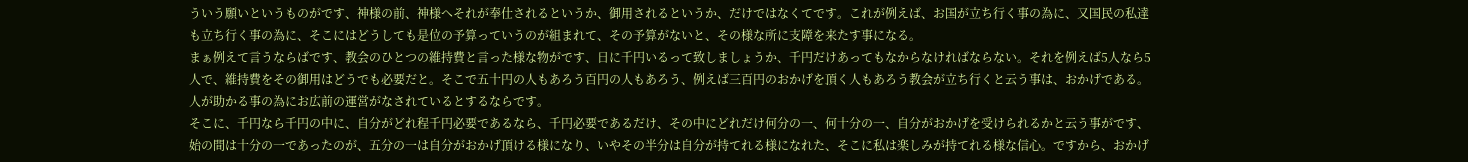ういう願いというものがです、神様の前、神様へそれが奉仕されるというか、御用されるというか、だけではなくてです。これが例えば、お国が立ち行く事の為に、又国民の私達も立ち行く事の為に、そこにはどうしても是位の予算っていうのが組まれて、その予算がないと、その様な所に支障を来たす事になる。
まぁ例えて言うならばです、教会のひとつの維持費と言った様な物がです、日に千円いるって致しましょうか、千円だけあってもなからなければならない。それを例えば5人なら5人で、維持費をその御用はどうでも必要だと。そこで五十円の人もあろう百円の人もあろう、例えば三百円のおかげを頂く人もあろう教会が立ち行くと云う事は、おかげである。人が助かる事の為にお広前の運営がなされているとするならです。
そこに、千円なら千円の中に、自分がどれ程千円必要であるなら、千円必要であるだけ、その中にどれだけ何分の一、何十分の一、自分がおかげを受けられるかと云う事がです、始の間は十分の一であったのが、五分の一は自分がおかげ頂ける様になり、いやその半分は自分が持てれる様になれた、そこに私は楽しみが持てれる様な信心。ですから、おかげ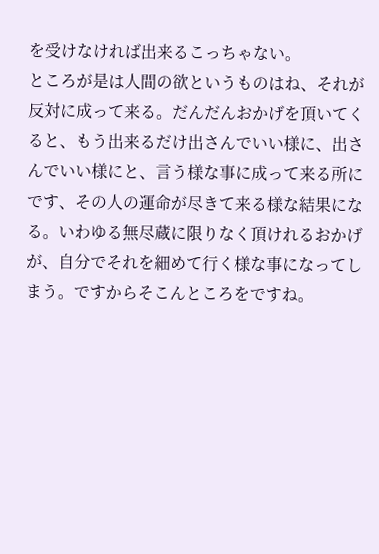を受けなければ出来るこっちゃない。
ところが是は人間の欲というものはね、それが反対に成って来る。だんだんおかげを頂いてくると、もう出来るだけ出さんでいい様に、出さんでいい様にと、言う様な事に成って来る所にです、その人の運命が尽きて来る様な結果になる。いわゆる無尽蔵に限りなく頂けれるおかげが、自分でそれを細めて行く様な事になってしまう。ですからそこんところをですね。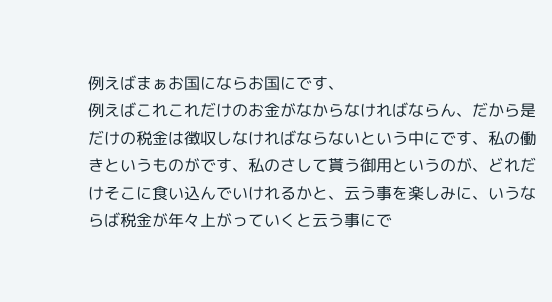例えばまぁお国にならお国にです、
例えばこれこれだけのお金がなからなければならん、だから是だけの税金は徴収しなければならないという中にです、私の働きというものがです、私のさして貰う御用というのが、どれだけそこに食い込んでいけれるかと、云う事を楽しみに、いうならば税金が年々上がっていくと云う事にで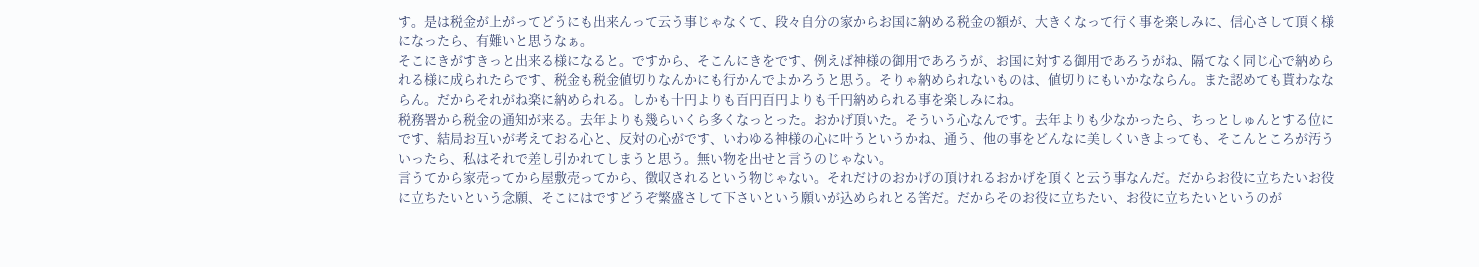す。是は税金が上がってどうにも出来んって云う事じゃなくて、段々自分の家からお国に納める税金の額が、大きくなって行く事を楽しみに、信心さして頂く様になったら、有難いと思うなぁ。
そこにきがすきっと出来る様になると。ですから、そこんにきをです、例えば神様の御用であろうが、お国に対する御用であろうがね、隔てなく同じ心で納められる様に成られたらです、税金も税金値切りなんかにも行かんでよかろうと思う。そりゃ納められないものは、値切りにもいかなならん。また認めても貰わなならん。だからそれがね楽に納められる。しかも十円よりも百円百円よりも千円納められる事を楽しみにね。
税務署から税金の通知が来る。去年よりも幾らいくら多くなっとった。おかげ頂いた。そういう心なんです。去年よりも少なかったら、ちっとしゅんとする位にです、結局お互いが考えておる心と、反対の心がです、いわゆる神様の心に叶うというかね、通う、他の事をどんなに美しくいきよっても、そこんところが汚ういったら、私はそれで差し引かれてしまうと思う。無い物を出せと言うのじゃない。
言うてから家売ってから屋敷売ってから、徴収されるという物じゃない。それだけのおかげの頂けれるおかげを頂くと云う事なんだ。だからお役に立ちたいお役に立ちたいという念願、そこにはですどうぞ繁盛さして下さいという願いが込められとる筈だ。だからそのお役に立ちたい、お役に立ちたいというのが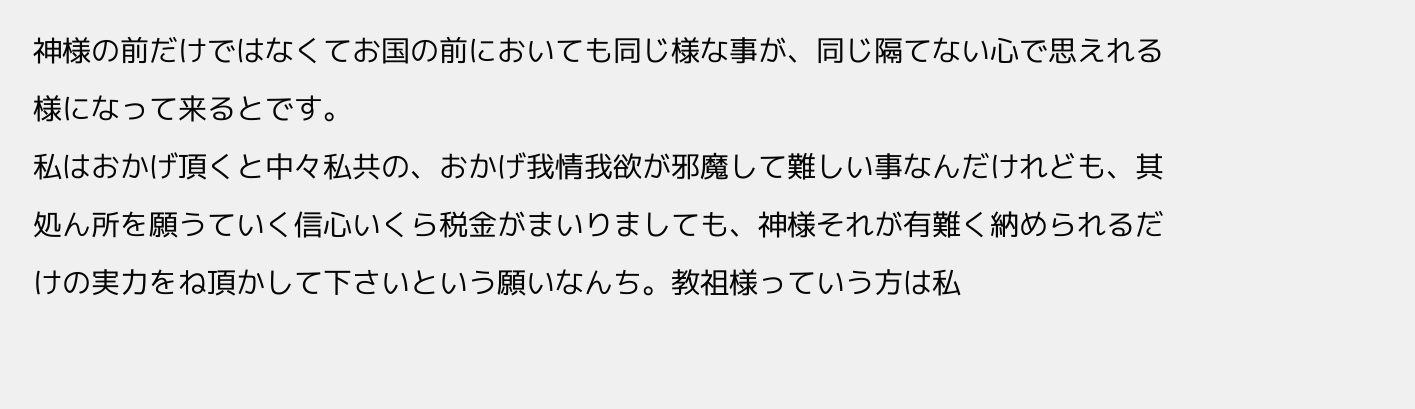神様の前だけではなくてお国の前においても同じ様な事が、同じ隔てない心で思えれる様になって来るとです。
私はおかげ頂くと中々私共の、おかげ我情我欲が邪魔して難しい事なんだけれども、其処ん所を願うていく信心いくら税金がまいりましても、神様それが有難く納められるだけの実力をね頂かして下さいという願いなんち。教祖様っていう方は私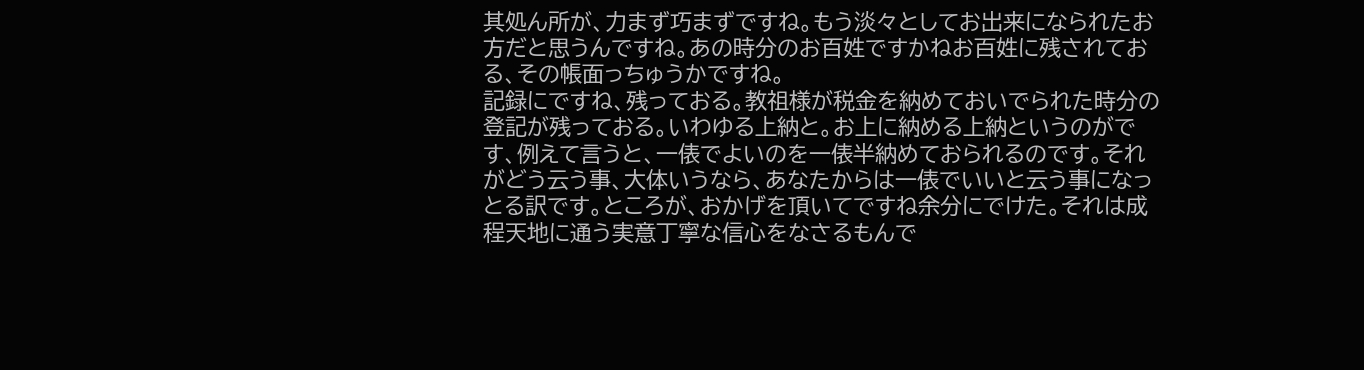其処ん所が、力まず巧まずですね。もう淡々としてお出来になられたお方だと思うんですね。あの時分のお百姓ですかねお百姓に残されておる、その帳面っちゅうかですね。
記録にですね、残っておる。教祖様が税金を納めておいでられた時分の登記が残っておる。いわゆる上納と。お上に納める上納というのがです、例えて言うと、一俵でよいのを一俵半納めておられるのです。それがどう云う事、大体いうなら、あなたからは一俵でいいと云う事になっとる訳です。ところが、おかげを頂いてですね余分にでけた。それは成程天地に通う実意丁寧な信心をなさるもんで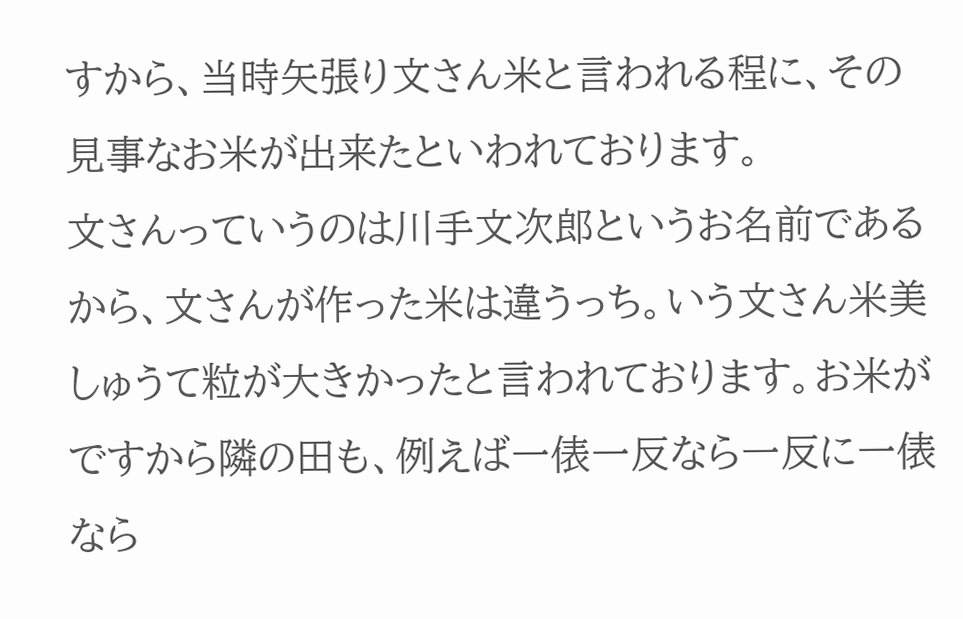すから、当時矢張り文さん米と言われる程に、その見事なお米が出来たといわれております。
文さんっていうのは川手文次郎というお名前であるから、文さんが作った米は違うっち。いう文さん米美しゅうて粒が大きかったと言われております。お米がですから隣の田も、例えば一俵一反なら一反に一俵なら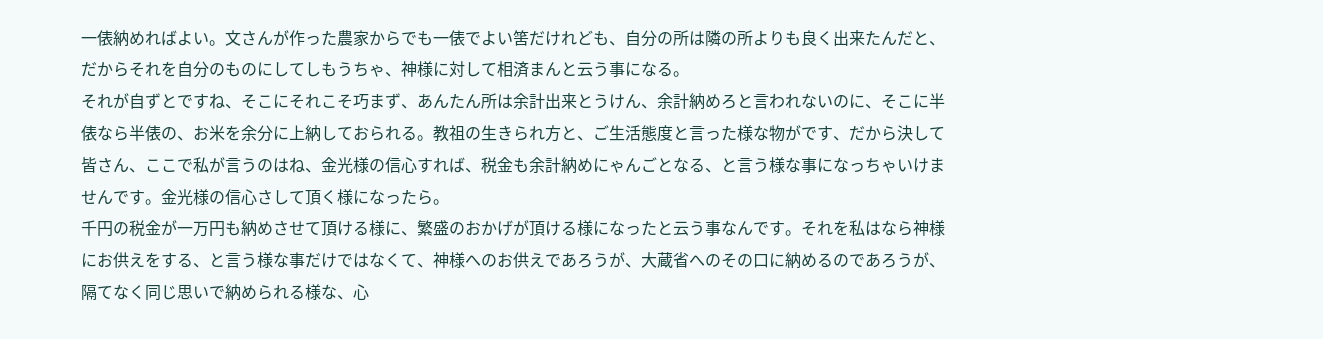一俵納めればよい。文さんが作った農家からでも一俵でよい筈だけれども、自分の所は隣の所よりも良く出来たんだと、だからそれを自分のものにしてしもうちゃ、神様に対して相済まんと云う事になる。
それが自ずとですね、そこにそれこそ巧まず、あんたん所は余計出来とうけん、余計納めろと言われないのに、そこに半俵なら半俵の、お米を余分に上納しておられる。教祖の生きられ方と、ご生活態度と言った様な物がです、だから決して皆さん、ここで私が言うのはね、金光様の信心すれば、税金も余計納めにゃんごとなる、と言う様な事になっちゃいけませんです。金光様の信心さして頂く様になったら。
千円の税金が一万円も納めさせて頂ける様に、繁盛のおかげが頂ける様になったと云う事なんです。それを私はなら神様にお供えをする、と言う様な事だけではなくて、神様へのお供えであろうが、大蔵省へのその口に納めるのであろうが、隔てなく同じ思いで納められる様な、心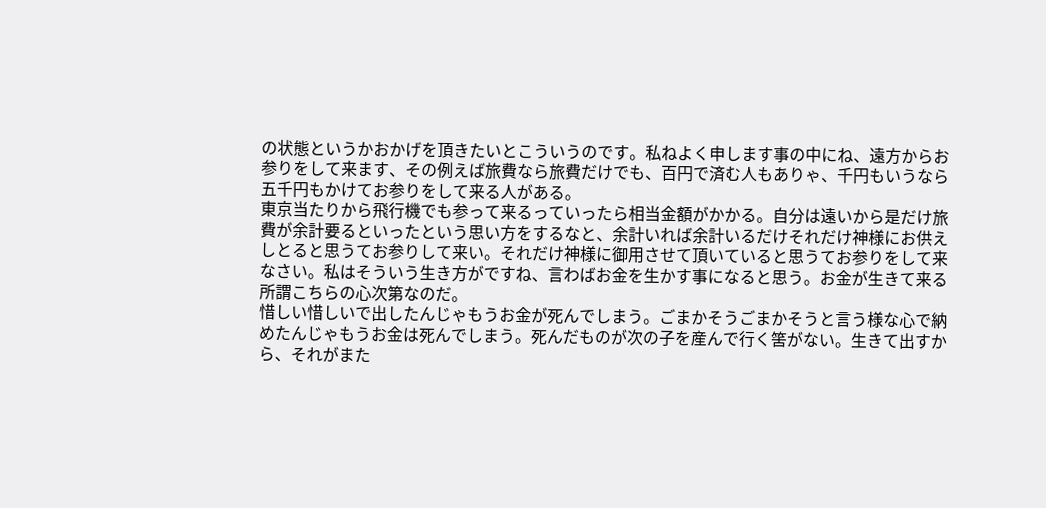の状態というかおかげを頂きたいとこういうのです。私ねよく申します事の中にね、遠方からお参りをして来ます、その例えば旅費なら旅費だけでも、百円で済む人もありゃ、千円もいうなら五千円もかけてお参りをして来る人がある。
東京当たりから飛行機でも参って来るっていったら相当金額がかかる。自分は遠いから是だけ旅費が余計要るといったという思い方をするなと、余計いれば余計いるだけそれだけ神様にお供えしとると思うてお参りして来い。それだけ神様に御用させて頂いていると思うてお参りをして来なさい。私はそういう生き方がですね、言わばお金を生かす事になると思う。お金が生きて来る所謂こちらの心次第なのだ。
惜しい惜しいで出したんじゃもうお金が死んでしまう。ごまかそうごまかそうと言う様な心で納めたんじゃもうお金は死んでしまう。死んだものが次の子を産んで行く筈がない。生きて出すから、それがまた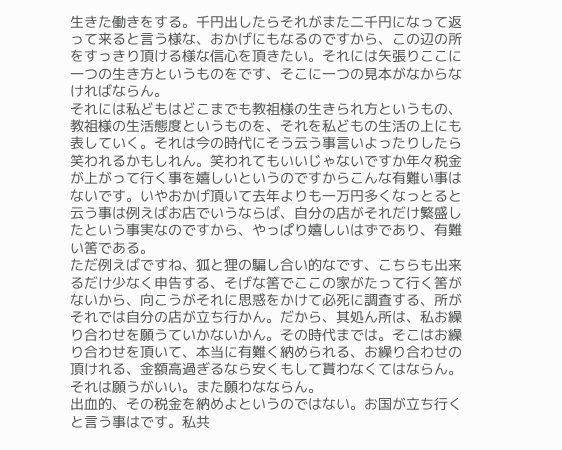生きた働きをする。千円出したらそれがまた二千円になって返って来ると言う様な、おかげにもなるのですから、この辺の所をすっきり頂ける様な信心を頂きたい。それには矢張りここに一つの生き方というものをです、そこに一つの見本がなからなければならん。
それには私どもはどこまでも教祖様の生きられ方というもの、教祖様の生活態度というものを、それを私どもの生活の上にも表していく。それは今の時代にそう云う事言いよったりしたら笑われるかもしれん。笑われてもいいじゃないですか年々税金が上がって行く事を嬉しいというのですからこんな有難い事はないです。いやおかげ頂いて去年よりも一万円多くなっとると云う事は例えばお店でいうならば、自分の店がそれだけ繁盛したという事実なのですから、やっぱり嬉しいはずであり、有難い筈である。
ただ例えばですね、狐と狸の騙し合い的なです、こちらも出来るだけ少なく申告する、そげな筈でここの家がたって行く筈がないから、向こうがそれに思惑をかけて必死に調査する、所がそれでは自分の店が立ち行かん。だから、其処ん所は、私お繰り合わせを願うていかないかん。その時代までは。そこはお繰り合わせを頂いて、本当に有難く納められる、お繰り合わせの頂けれる、金額高過ぎるなら安くもして貰わなくてはならん。それは願うがいい。また願わなならん。
出血的、その税金を納めよというのではない。お国が立ち行くと言う事はです。私共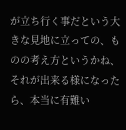が立ち行く事だという大きな見地に立っての、ものの考え方というかね、それが出来る様になったら、本当に有難い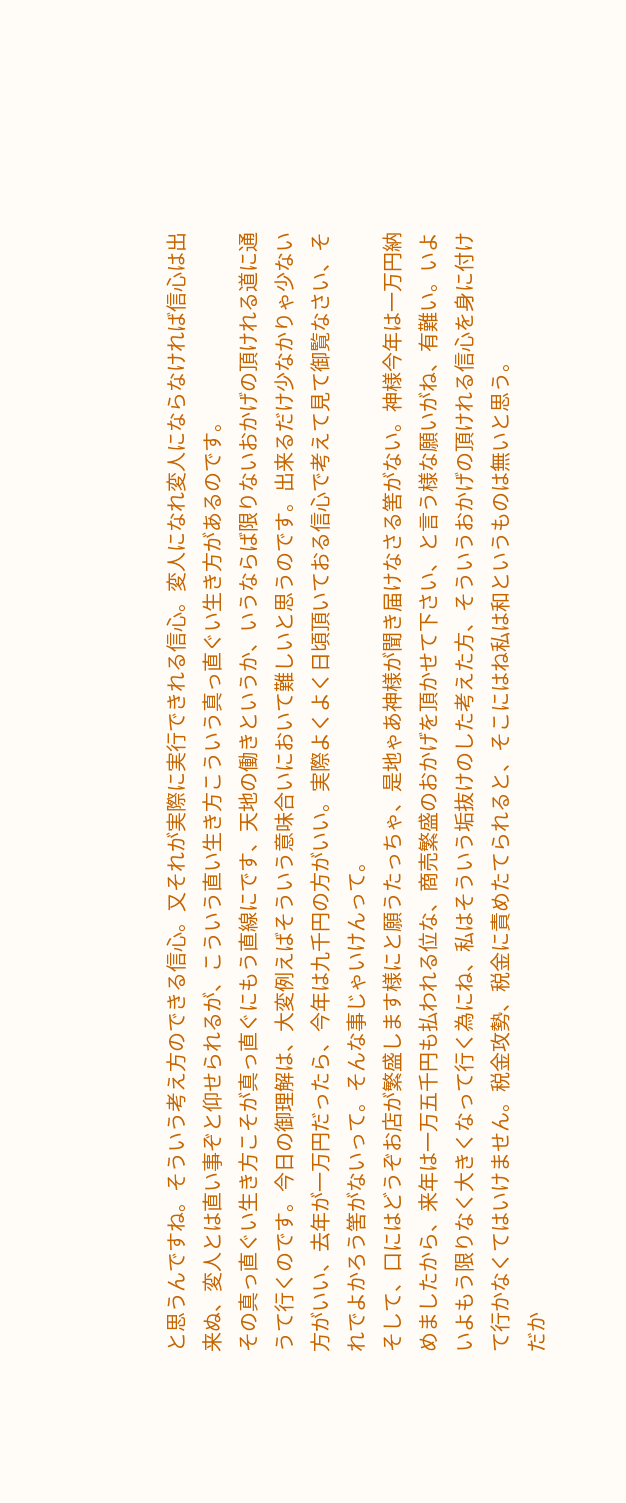と思うんですね。そういう考え方のできる信心。又それが実際に実行できれる信心。変人になれ変人にならなければ信心は出来ぬ、変人とは直い事ぞと仰せられるが、こういう直い生き方こういう真っ直ぐい生き方があるのです。
その真っ直ぐい生き方こそが真っ直ぐにもう直線にです、天地の働きというか、いうならば限りないおかげの頂けれる道に通うて行くのです。今日の御理解は、大変例えばそういう意味合いにおいて難しいと思うのです。出来るだけ少なかりゃ少ない方がいい、去年が一万円だったら、今年は九千円の方がいい。実際よくよく日頃頂いておる信心で考えて見て御覧なさい、それでよかろう筈がないって。そんな事じゃいけんって。
そして、口にはどうぞお店が繁盛します様にと願うたっちゃ、是地ゃあ神様が聞き届けなさる筈がない。神様今年は一万円納めましたから、来年は一万五千円も払われる位な、商売繁盛のおかげを頂かせて下さい、と言う様な願いがね、有難い。いよいよもう限りなく大きくなって行く為にね、私はそういう垢抜けのした考えた方、そういうおかげの頂けれる信心を身に付けて行かなくてはいけません。税金攻勢、税金に責めたてられると、そこにはね私は和というものは無いと思う。
だか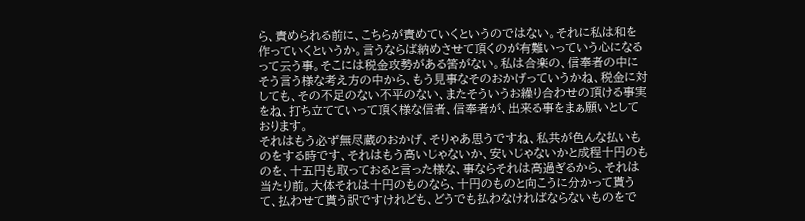ら、責められる前に、こちらが責めていくというのではない。それに私は和を作っていくというか。言うならば納めさせて頂くのが有難いっていう心になるって云う事。そこには税金攻勢がある筈がない。私は合楽の、信奉者の中にそう言う様な考え方の中から、もう見事なそのおかげっていうかね、税金に対しても、その不足のない不平のない、またそういうお繰り合わせの頂ける事実をね、打ち立てていって頂く様な信者、信奉者が、出来る事をまぁ願いとしております。
それはもう必ず無尽蔵のおかげ、そりゃあ思うですね、私共が色んな払いものをする時です、それはもう高いじゃないか、安いじゃないかと成程十円のものを、十五円も取っておると言った様な、事ならそれは高過ぎるから、それは当たり前。大体それは十円のものなら、十円のものと向こうに分かって貰うて、払わせて貰う訳ですけれども、どうでも払わなければならないものをで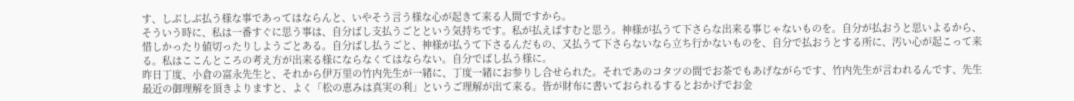す、しぶしぶ払う様な事であってはならんと、いやそう言う様な心が起きて来る人間ですから。
そういう時に、私は一番すぐに思う事は、自分ばし支払うごとという気持ちです。私が払えばすむと思う。神様が払うて下さらな出来る事じゃないものを。自分が払おうと思いよるから、惜しかったり値切ったりしようごとある。自分ばし払うごと、神様が払うて下さるんだもの、又払うて下さらないなら立ち行かないものを、自分で払おうとする所に、汚い心が起こって来る。私はここんところの考え方が出来る様にならなくてはならない。自分でばし払う様に。
昨日丁度、小倉の富永先生と、それから伊万里の竹内先生が一緒に、丁度一緒にお参りし合せられた。それであのコタツの間でお茶でもあげながらです、竹内先生が言われるんです、先生最近の御理解を頂きよりますと、よく「松の恵みは真実の利」というご理解が出て来る。皆が財布に書いておられるするとおかげでお金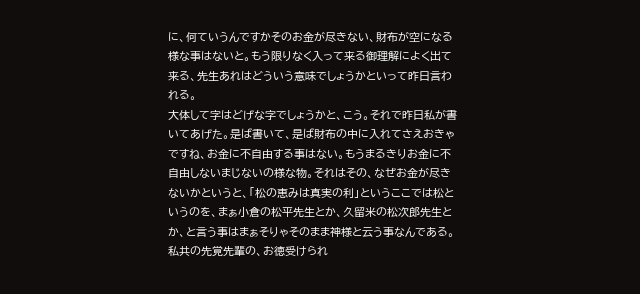に、何ていうんですかそのお金が尽きない、財布が空になる様な事はないと。もう限りなく入って来る御理解によく出て来る、先生あれはどういう意味でしょうかといって昨日言われる。
大体して字はどげな字でしょうかと、こう。それで昨日私が書いてあげた。是ば書いて、是ば財布の中に入れてさえおきゃですね、お金に不自由する事はない。もうまるきりお金に不自由しないまじないの様な物。それはその、なぜお金が尽きないかというと、「松の恵みは真実の利」というここでは松というのを、まぁ小倉の松平先生とか、久留米の松次郎先生とか、と言う事はまぁそりゃそのまま神様と云う事なんである。
私共の先覚先輩の、お徳受けられ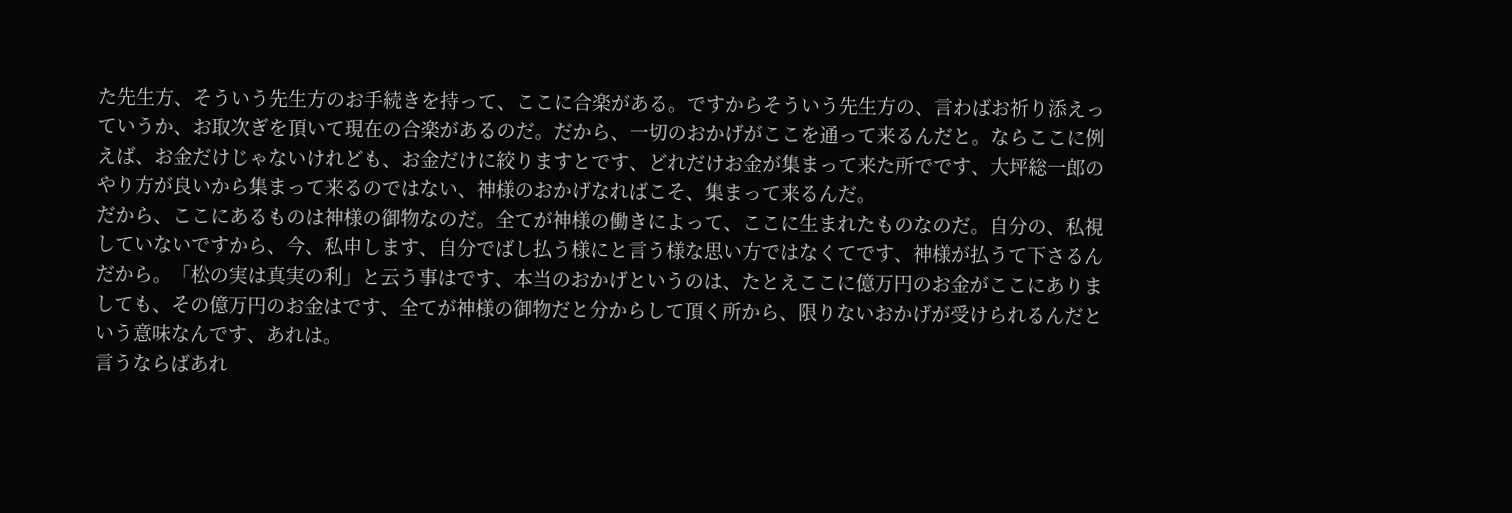た先生方、そういう先生方のお手続きを持って、ここに合楽がある。ですからそういう先生方の、言わばお祈り添えっていうか、お取次ぎを頂いて現在の合楽があるのだ。だから、一切のおかげがここを通って来るんだと。ならここに例えば、お金だけじゃないけれども、お金だけに絞りますとです、どれだけお金が集まって来た所でです、大坪総一郎のやり方が良いから集まって来るのではない、神様のおかげなればこそ、集まって来るんだ。
だから、ここにあるものは神様の御物なのだ。全てが神様の働きによって、ここに生まれたものなのだ。自分の、私視していないですから、今、私申します、自分でばし払う様にと言う様な思い方ではなくてです、神様が払うて下さるんだから。「松の実は真実の利」と云う事はです、本当のおかげというのは、たとえここに億万円のお金がここにありましても、その億万円のお金はです、全てが神様の御物だと分からして頂く所から、限りないおかげが受けられるんだという意味なんです、あれは。
言うならばあれ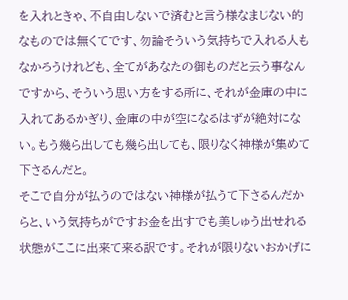を入れときゃ、不自由しないで済むと言う様なまじない的なものでは無くてです、勿論そういう気持ちで入れる人もなかろうけれども、全てがあなたの御ものだと云う事なんですから、そういう思い方をする所に、それが金庫の中に入れてあるかぎり、金庫の中が空になるはずが絶対にない。もう幾ら出しても幾ら出しても、限りなく神様が集めて下さるんだと。
そこで自分が払うのではない神様が払うて下さるんだからと、いう気持ちがですお金を出すでも美しゅう出せれる状態がここに出来て来る訳です。それが限りないおかげに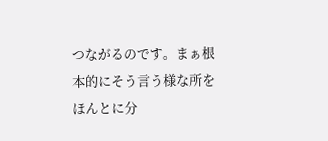つながるのです。まぁ根本的にそう言う様な所をほんとに分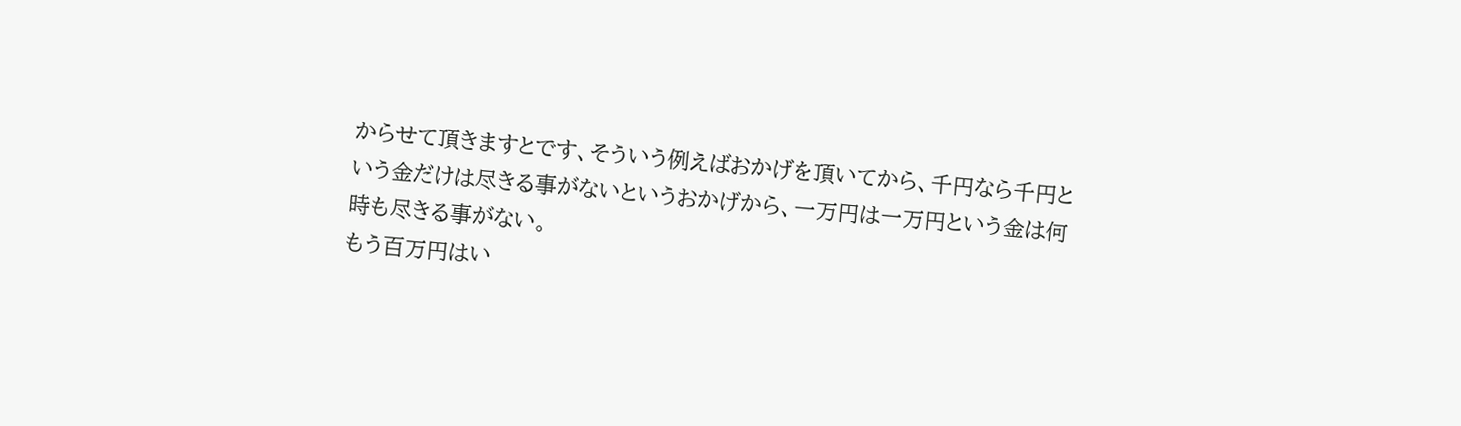からせて頂きますとです、そういう例えばおかげを頂いてから、千円なら千円という金だけは尽きる事がないというおかげから、一万円は一万円という金は何時も尽きる事がない。
もう百万円はい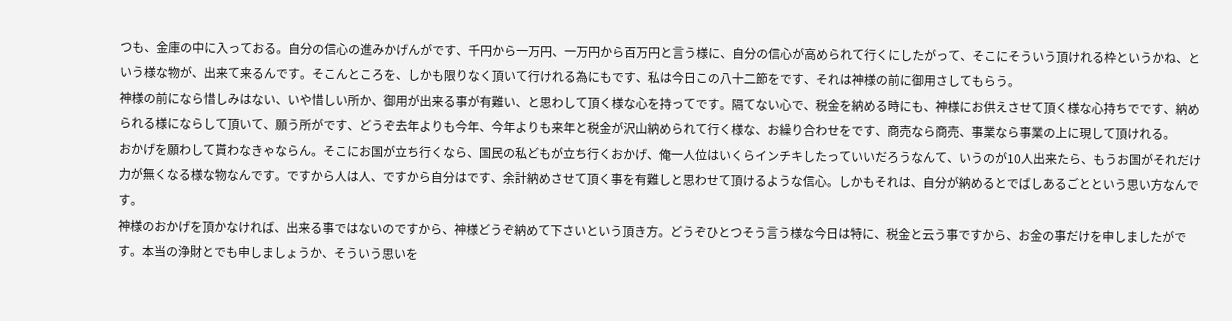つも、金庫の中に入っておる。自分の信心の進みかげんがです、千円から一万円、一万円から百万円と言う様に、自分の信心が高められて行くにしたがって、そこにそういう頂けれる枠というかね、という様な物が、出来て来るんです。そこんところを、しかも限りなく頂いて行けれる為にもです、私は今日この八十二節をです、それは神様の前に御用さしてもらう。
神様の前になら惜しみはない、いや惜しい所か、御用が出来る事が有難い、と思わして頂く様な心を持ってです。隔てない心で、税金を納める時にも、神様にお供えさせて頂く様な心持ちでです、納められる様にならして頂いて、願う所がです、どうぞ去年よりも今年、今年よりも来年と税金が沢山納められて行く様な、お繰り合わせをです、商売なら商売、事業なら事業の上に現して頂けれる。
おかげを願わして貰わなきゃならん。そこにお国が立ち行くなら、国民の私どもが立ち行くおかげ、俺一人位はいくらインチキしたっていいだろうなんて、いうのが10人出来たら、もうお国がそれだけ力が無くなる様な物なんです。ですから人は人、ですから自分はです、余計納めさせて頂く事を有難しと思わせて頂けるような信心。しかもそれは、自分が納めるとでばしあるごとという思い方なんです。
神様のおかげを頂かなければ、出来る事ではないのですから、神様どうぞ納めて下さいという頂き方。どうぞひとつそう言う様な今日は特に、税金と云う事ですから、お金の事だけを申しましたがです。本当の浄財とでも申しましょうか、そういう思いを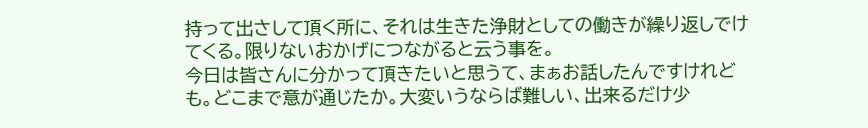持って出さして頂く所に、それは生きた浄財としての働きが繰り返しでけてくる。限りないおかげにつながると云う事を。
今日は皆さんに分かって頂きたいと思うて、まぁお話したんですけれども。どこまで意が通じたか。大変いうならば難しい、出来るだけ少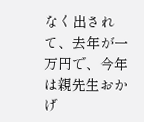なく出されて、去年が一万円で、今年は親先生おかげ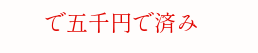で五千円で済み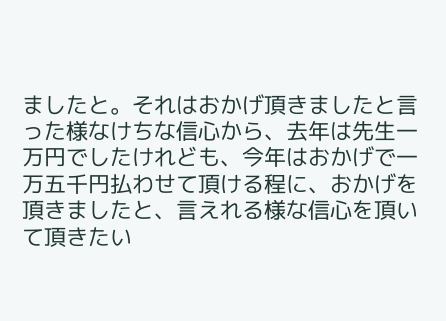ましたと。それはおかげ頂きましたと言った様なけちな信心から、去年は先生一万円でしたけれども、今年はおかげで一万五千円払わせて頂ける程に、おかげを頂きましたと、言えれる様な信心を頂いて頂きたい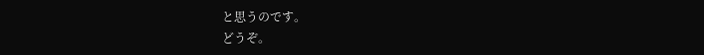と思うのです。
どうぞ。